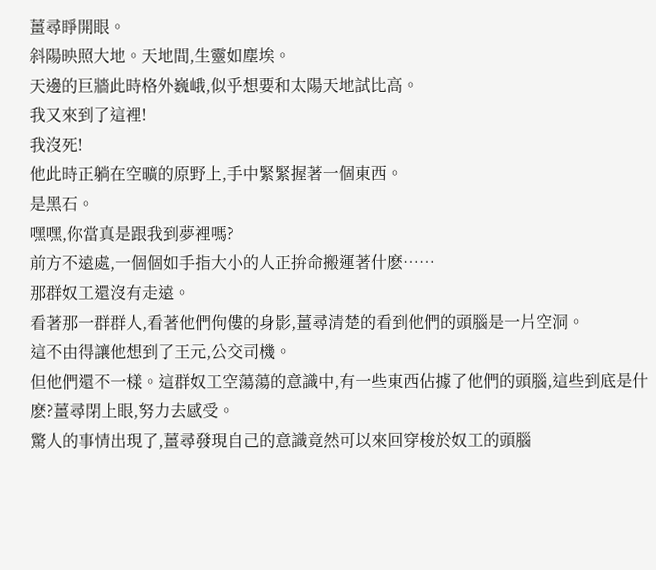薑尋睜開眼。
斜陽映照大地。天地間,生靈如塵埃。
天邊的巨牆此時格外巍峨,似乎想要和太陽天地試比高。
我又來到了這裡!
我沒死!
他此時正躺在空曠的原野上,手中緊緊握著一個東西。
是黑石。
嘿嘿,你當真是跟我到夢裡嗎?
前方不遠處,一個個如手指大小的人正拚命搬運著什麽……
那群奴工還沒有走遠。
看著那一群群人,看著他們佝僂的身影,薑尋清楚的看到他們的頭腦是一片空洞。
這不由得讓他想到了王元,公交司機。
但他們還不一樣。這群奴工空蕩蕩的意識中,有一些東西佔據了他們的頭腦,這些到底是什麽?薑尋閉上眼,努力去感受。
驚人的事情出現了,薑尋發現自己的意識竟然可以來回穿梭於奴工的頭腦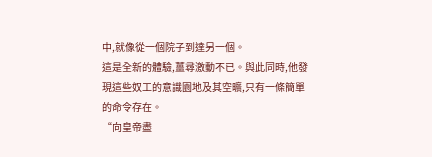中,就像從一個院子到達另一個。
這是全新的體驗,薑尋激動不已。與此同時,他發現這些奴工的意識園地及其空曠,只有一條簡單的命令存在。
“向皇帝盡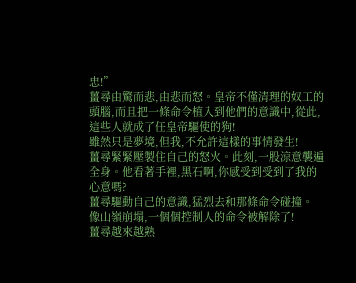忠!”
薑尋由驚而悲,由悲而怒。皇帝不僅清理的奴工的頭腦,而且把一條命令植入到他們的意識中,從此,這些人就成了任皇帝驅使的狗!
雖然只是夢境,但我,不允許這樣的事情發生!
薑尋緊緊壓製住自己的怒火。此刻,一股涼意襲遍全身。他看著手裡,黑石啊,你感受到受到了我的心意嗎?
薑尋驅動自己的意識,猛烈去和那條命令碰撞。
像山嶺崩塌,一個個控制人的命令被解除了!
薑尋越來越熟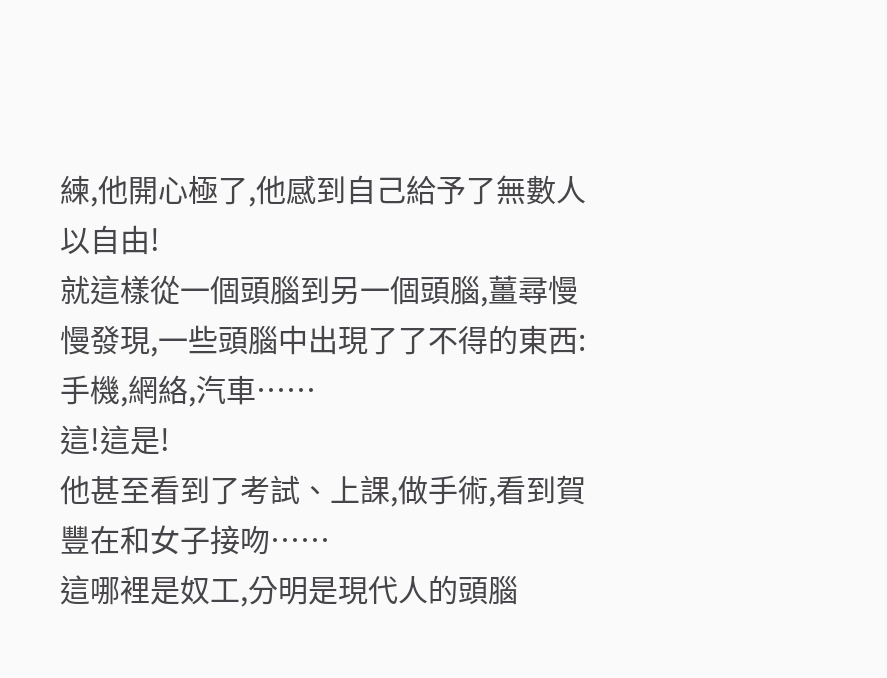練,他開心極了,他感到自己給予了無數人以自由!
就這樣從一個頭腦到另一個頭腦,薑尋慢慢發現,一些頭腦中出現了了不得的東西:手機,網絡,汽車……
這!這是!
他甚至看到了考試、上課,做手術,看到賀豐在和女子接吻……
這哪裡是奴工,分明是現代人的頭腦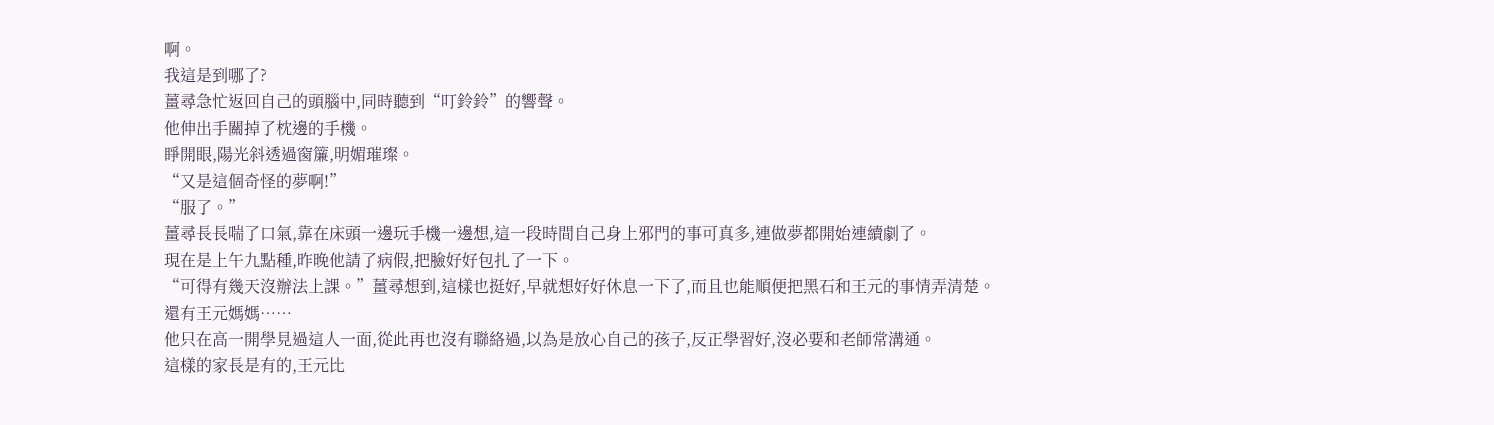啊。
我這是到哪了?
薑尋急忙返回自己的頭腦中,同時聽到“叮鈴鈴”的響聲。
他伸出手關掉了枕邊的手機。
睜開眼,陽光斜透過窗簾,明媚璀璨。
“又是這個奇怪的夢啊!”
“服了。”
薑尋長長喘了口氣,靠在床頭一邊玩手機一邊想,這一段時間自己身上邪門的事可真多,連做夢都開始連續劇了。
現在是上午九點種,昨晚他請了病假,把臉好好包扎了一下。
“可得有幾天沒辦法上課。”薑尋想到,這樣也挺好,早就想好好休息一下了,而且也能順便把黑石和王元的事情弄清楚。
還有王元媽媽……
他只在高一開學見過這人一面,從此再也沒有聯絡過,以為是放心自己的孩子,反正學習好,沒必要和老師常溝通。
這樣的家長是有的,王元比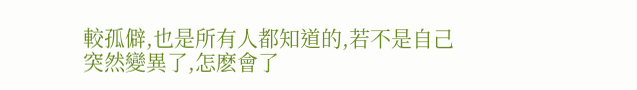較孤僻,也是所有人都知道的,若不是自己突然變異了,怎麽會了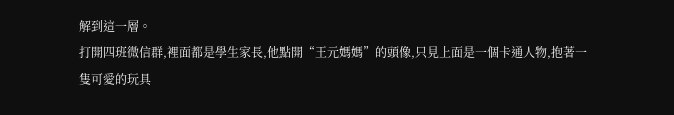解到這一層。
打開四班微信群,裡面都是學生家長,他點開“王元媽媽”的頭像,只見上面是一個卡通人物,抱著一隻可愛的玩具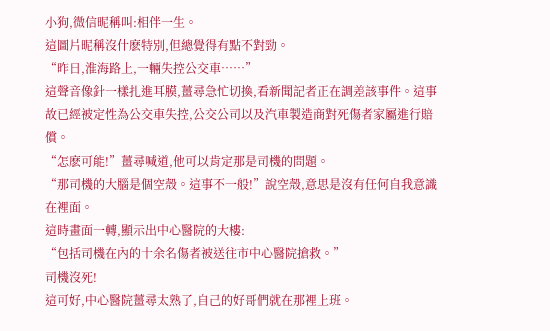小狗,微信昵稱叫:相伴一生。
這圖片昵稱沒什麽特別,但總覺得有點不對勁。
“昨日,淮海路上,一輛失控公交車……”
這聲音像針一樣扎進耳膜,薑尋急忙切換,看新聞記者正在調差該事件。這事故已經被定性為公交車失控,公交公司以及汽車製造商對死傷者家屬進行賠償。
“怎麽可能!”薑尋喊道,他可以肯定那是司機的問題。
“那司機的大腦是個空殼。這事不一般!”說空殼,意思是沒有任何自我意識在裡面。
這時畫面一轉,顯示出中心醫院的大樓:
“包括司機在內的十余名傷者被送往市中心醫院搶救。”
司機沒死!
這可好,中心醫院薑尋太熟了,自己的好哥們就在那裡上班。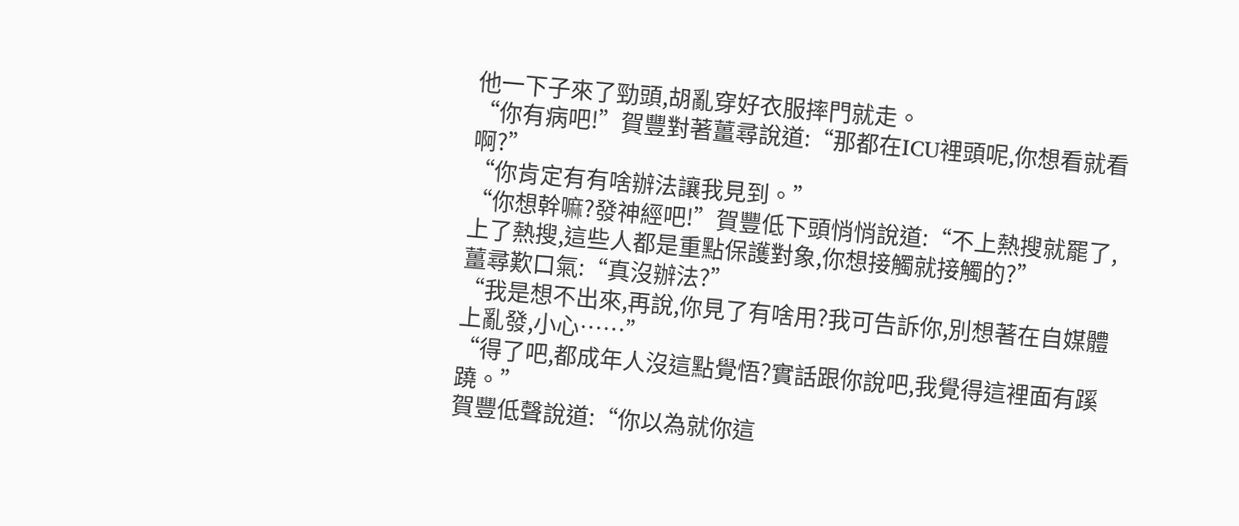他一下子來了勁頭,胡亂穿好衣服摔門就走。
“你有病吧!”賀豐對著薑尋說道:“那都在ICU裡頭呢,你想看就看啊?”
“你肯定有有啥辦法讓我見到。”
“你想幹嘛?發神經吧!”賀豐低下頭悄悄說道:“不上熱搜就罷了,上了熱搜,這些人都是重點保護對象,你想接觸就接觸的?”
薑尋歎口氣:“真沒辦法?”
“我是想不出來,再說,你見了有啥用?我可告訴你,別想著在自媒體上亂發,小心……”
“得了吧,都成年人沒這點覺悟?實話跟你說吧,我覺得這裡面有蹊蹺。”
賀豐低聲說道:“你以為就你這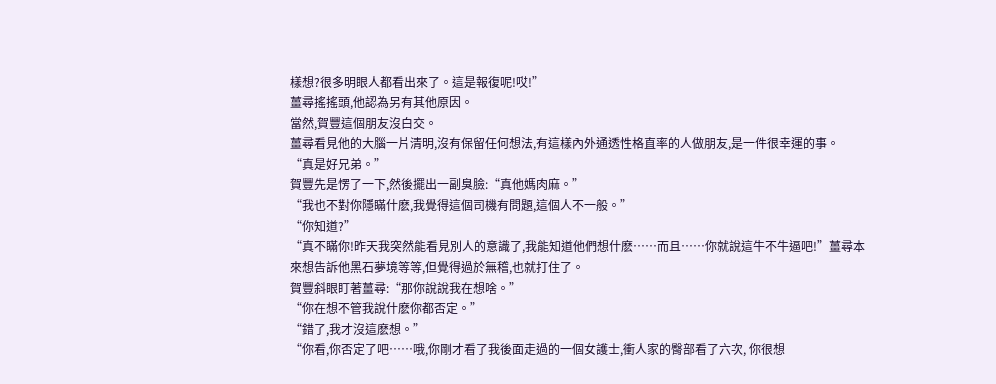樣想?很多明眼人都看出來了。這是報復呢!哎!”
薑尋搖搖頭,他認為另有其他原因。
當然,賀豐這個朋友沒白交。
薑尋看見他的大腦一片清明,沒有保留任何想法,有這樣內外通透性格直率的人做朋友,是一件很幸運的事。
“真是好兄弟。”
賀豐先是愣了一下,然後擺出一副臭臉:“真他媽肉麻。”
“我也不對你隱瞞什麽,我覺得這個司機有問題,這個人不一般。”
“你知道?”
“真不瞞你!昨天我突然能看見別人的意識了,我能知道他們想什麽……而且……你就說這牛不牛逼吧!”薑尋本來想告訴他黑石夢境等等,但覺得過於無稽,也就打住了。
賀豐斜眼盯著薑尋:“那你說說我在想啥。”
“你在想不管我說什麽你都否定。”
“錯了,我才沒這麽想。”
“你看,你否定了吧……哦,你剛才看了我後面走過的一個女護士,衝人家的臀部看了六次, 你很想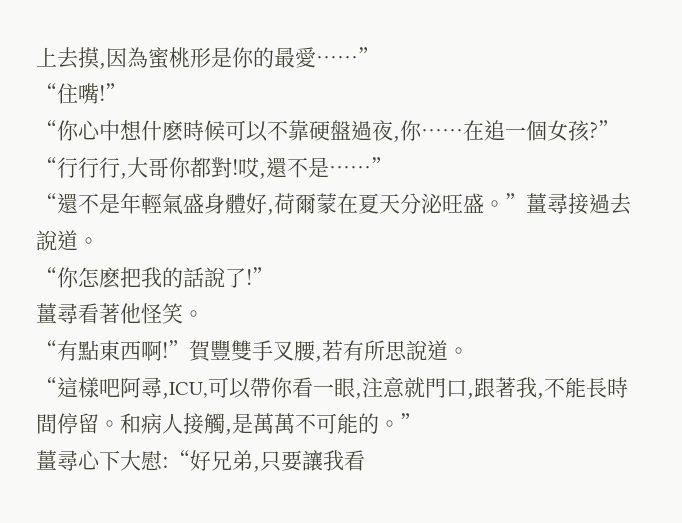上去摸,因為蜜桃形是你的最愛……”
“住嘴!”
“你心中想什麽時候可以不靠硬盤過夜,你……在追一個女孩?”
“行行行,大哥你都對!哎,還不是……”
“還不是年輕氣盛身體好,荷爾蒙在夏天分泌旺盛。”薑尋接過去說道。
“你怎麽把我的話說了!”
薑尋看著他怪笑。
“有點東西啊!”賀豐雙手叉腰,若有所思說道。
“這樣吧阿尋,ICU,可以帶你看一眼,注意就門口,跟著我,不能長時間停留。和病人接觸,是萬萬不可能的。”
薑尋心下大慰:“好兄弟,只要讓我看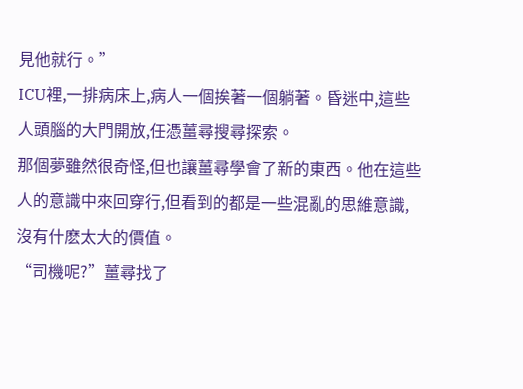見他就行。”
ICU裡,一排病床上,病人一個挨著一個躺著。昏迷中,這些人頭腦的大門開放,任憑薑尋搜尋探索。
那個夢雖然很奇怪,但也讓薑尋學會了新的東西。他在這些人的意識中來回穿行,但看到的都是一些混亂的思維意識,沒有什麽太大的價值。
“司機呢?”薑尋找了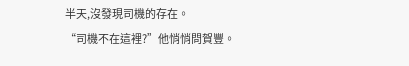半天,沒發現司機的存在。
“司機不在這裡?”他悄悄問賀豐。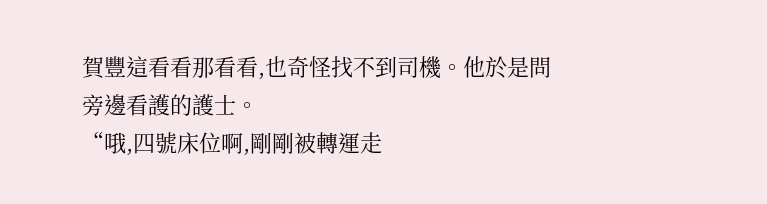賀豐這看看那看看,也奇怪找不到司機。他於是問旁邊看護的護士。
“哦,四號床位啊,剛剛被轉運走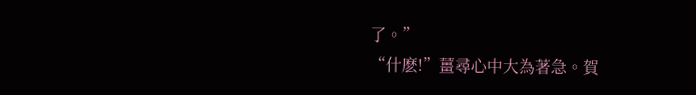了。”
“什麽!”薑尋心中大為著急。賀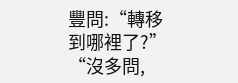豐問:“轉移到哪裡了?”
“沒多問,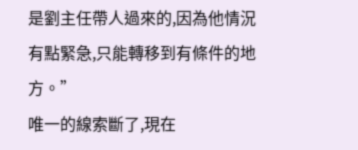是劉主任帶人過來的,因為他情況有點緊急,只能轉移到有條件的地方。”
唯一的線索斷了,現在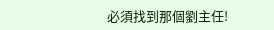必須找到那個劉主任!